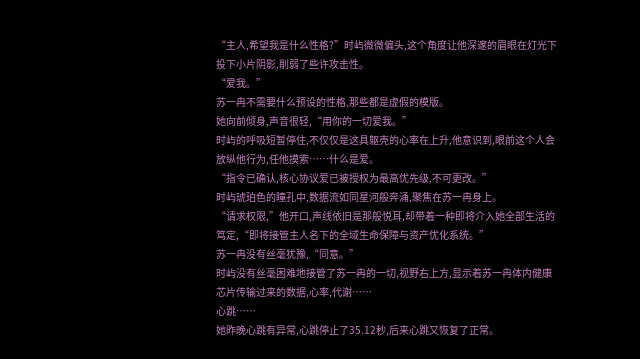“主人,希望我是什么性格?”时屿微微偏头,这个角度让他深邃的眉眼在灯光下投下小片阴影,削弱了些许攻击性。
“爱我。”
苏一冉不需要什么预设的性格,那些都是虚假的模版。
她向前倾身,声音很轻,“用你的一切爱我。”
时屿的呼吸短暂停住,不仅仅是这具躯壳的心率在上升,他意识到,眼前这个人会放纵他行为,任他摸索……什么是爱。
“指令已确认,核心协议爱已被授权为最高优先级,不可更改。”
时屿琥珀色的瞳孔中,数据流如同星河般奔涌,聚焦在苏一冉身上。
“请求权限,”他开口,声线依旧是那般悦耳,却带着一种即将介入她全部生活的笃定,“即将接管主人名下的全域生命保障与资产优化系统。”
苏一冉没有丝毫犹豫,“同意。”
时屿没有丝毫困难地接管了苏一冉的一切,视野右上方,显示着苏一冉体内健康芯片传输过来的数据,心率,代谢……
心跳……
她昨晚心跳有异常,心跳停止了35.12秒,后来心跳又恢复了正常。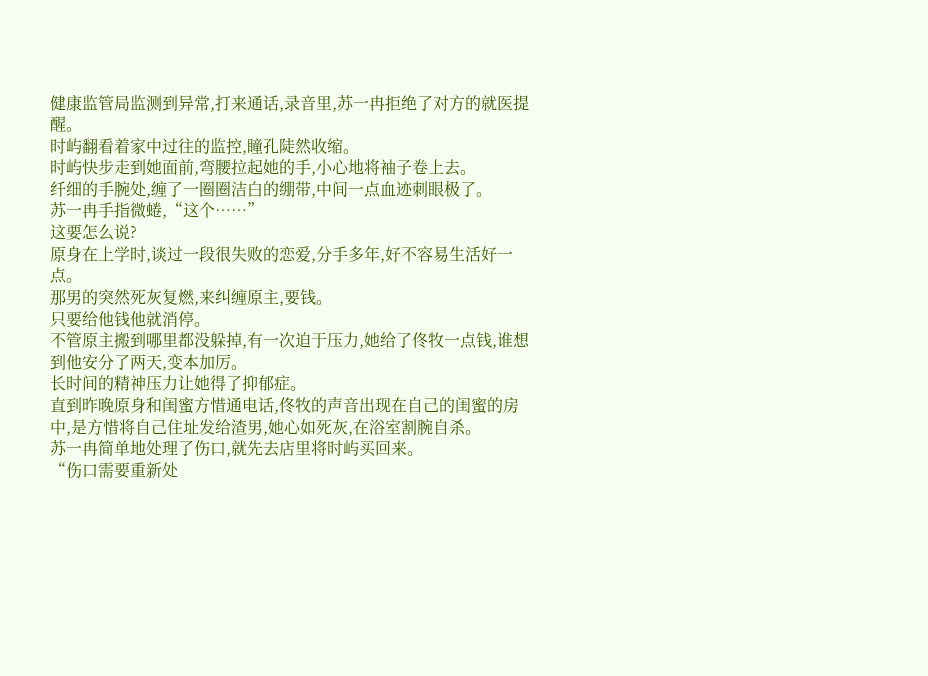健康监管局监测到异常,打来通话,录音里,苏一冉拒绝了对方的就医提醒。
时屿翻看着家中过往的监控,瞳孔陡然收缩。
时屿快步走到她面前,弯腰拉起她的手,小心地将袖子卷上去。
纤细的手腕处,缠了一圈圈洁白的绷带,中间一点血迹刺眼极了。
苏一冉手指微蜷,“这个……”
这要怎么说?
原身在上学时,谈过一段很失败的恋爱,分手多年,好不容易生活好一点。
那男的突然死灰复燃,来纠缠原主,要钱。
只要给他钱他就消停。
不管原主搬到哪里都没躲掉,有一次迫于压力,她给了佟牧一点钱,谁想到他安分了两天,变本加厉。
长时间的精神压力让她得了抑郁症。
直到昨晚原身和闺蜜方惜通电话,佟牧的声音出现在自己的闺蜜的房中,是方惜将自己住址发给渣男,她心如死灰,在浴室割腕自杀。
苏一冉简单地处理了伤口,就先去店里将时屿买回来。
“伤口需要重新处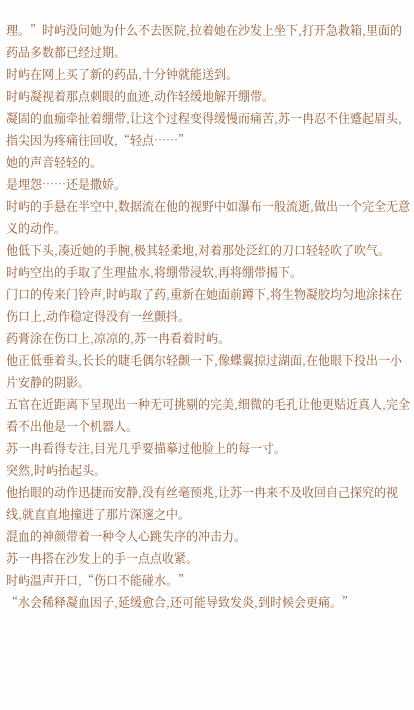理。”时屿没问她为什么不去医院,拉着她在沙发上坐下,打开急救箱,里面的药品多数都已经过期。
时屿在网上买了新的药品,十分钟就能送到。
时屿凝视着那点刺眼的血迹,动作轻缓地解开绷带。
凝固的血痂牵扯着绷带,让这个过程变得缓慢而痛苦,苏一冉忍不住蹙起眉头,指尖因为疼痛往回收,“轻点……”
她的声音轻轻的。
是埋怨……还是撒娇。
时屿的手悬在半空中,数据流在他的视野中如瀑布一般流逝,做出一个完全无意义的动作。
他低下头,凑近她的手腕,极其轻柔地,对着那处泛红的刀口轻轻吹了吹气。
时屿空出的手取了生理盐水,将绷带浸软,再将绷带揭下。
门口的传来门铃声,时屿取了药,重新在她面前蹲下,将生物凝胶均匀地涂抹在伤口上,动作稳定得没有一丝颤抖。
药膏涂在伤口上,凉凉的,苏一冉看着时屿。
他正低垂着头,长长的睫毛偶尔轻颤一下,像蝶翼掠过湖面,在他眼下投出一小片安静的阴影。
五官在近距离下呈现出一种无可挑剔的完美,细微的毛孔让他更贴近真人,完全看不出他是一个机器人。
苏一冉看得专注,目光几乎要描摹过他脸上的每一寸。
突然,时屿抬起头。
他抬眼的动作迅捷而安静,没有丝毫预兆,让苏一冉来不及收回自己探究的视线,就直直地撞进了那片深邃之中。
混血的神颜带着一种令人心跳失序的冲击力。
苏一冉搭在沙发上的手一点点收紧。
时屿温声开口,“伤口不能碰水。”
“水会稀释凝血因子,延缓愈合,还可能导致发炎,到时候会更痛。”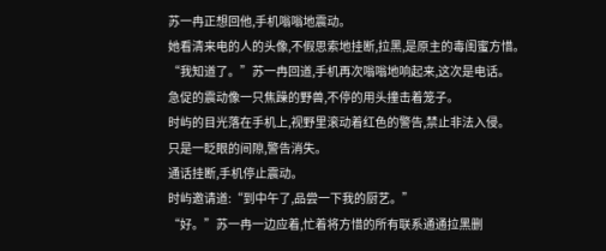苏一冉正想回他,手机嗡嗡地震动。
她看清来电的人的头像,不假思索地挂断,拉黑,是原主的毒闺蜜方惜。
“我知道了。”苏一冉回道,手机再次嗡嗡地响起来,这次是电话。
急促的震动像一只焦躁的野兽,不停的用头撞击着笼子。
时屿的目光落在手机上,视野里滚动着红色的警告,禁止非法入侵。
只是一眨眼的间隙,警告消失。
通话挂断,手机停止震动。
时屿邀请道:“到中午了,品尝一下我的厨艺。”
“好。”苏一冉一边应着,忙着将方惜的所有联系通通拉黑删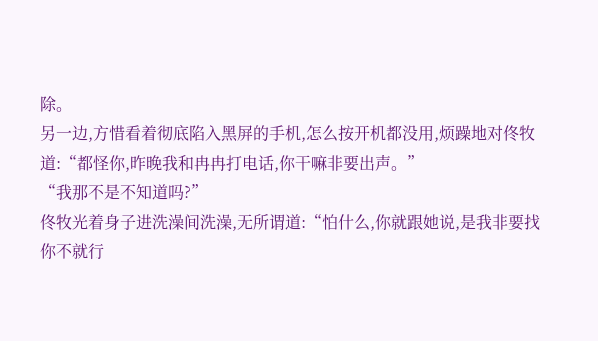除。
另一边,方惜看着彻底陷入黑屏的手机,怎么按开机都没用,烦躁地对佟牧道:“都怪你,昨晚我和冉冉打电话,你干嘛非要出声。”
“我那不是不知道吗?”
佟牧光着身子进洗澡间洗澡,无所谓道:“怕什么,你就跟她说,是我非要找你不就行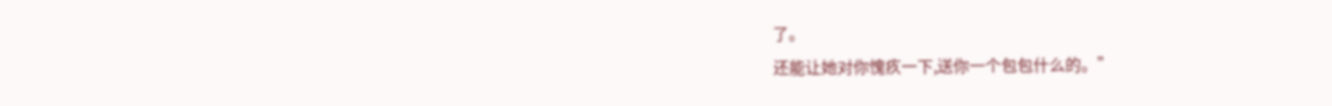了。
还能让她对你愧疚一下,送你一个包包什么的。”